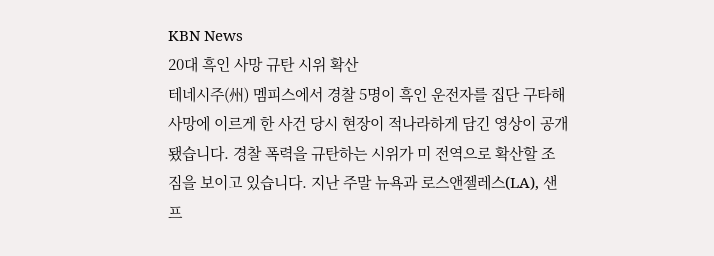KBN News
20대 흑인 사망 규탄 시위 확산
테네시주(州) 멤피스에서 경찰 5명이 흑인 운전자를 집단 구타해 사망에 이르게 한 사건 당시 현장이 적나라하게 담긴 영상이 공개됐습니다. 경찰 폭력을 규탄하는 시위가 미 전역으로 확산할 조짐을 보이고 있습니다. 지난 주말 뉴욕과 로스앤젤레스(LA), 샌프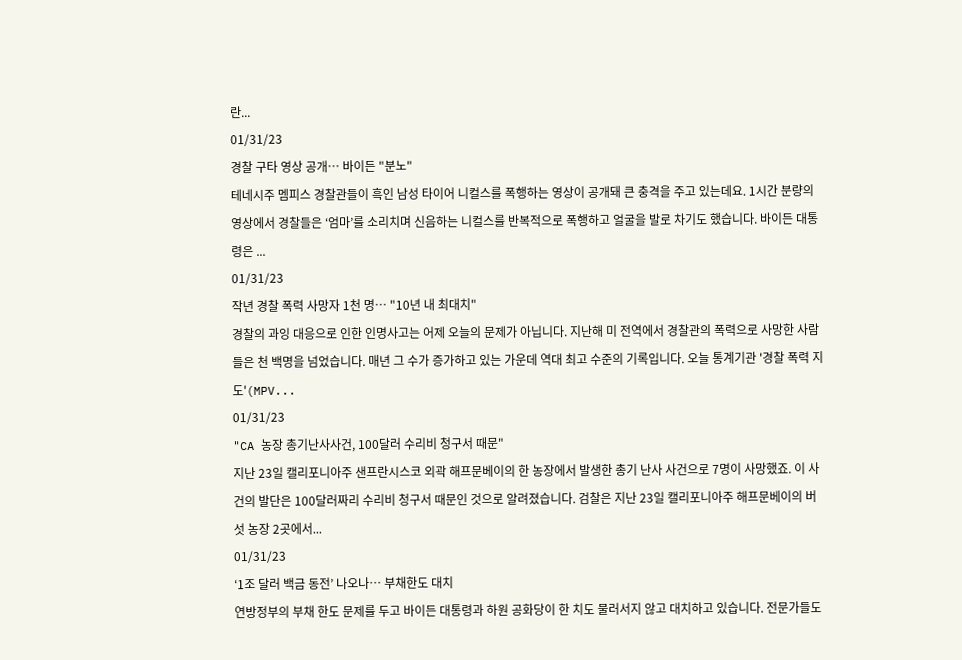란...
01/31/23
경찰 구타 영상 공개… 바이든 "분노"
테네시주 멤피스 경찰관들이 흑인 남성 타이어 니컬스를 폭행하는 영상이 공개돼 큰 충격을 주고 있는데요. 1시간 분량의 영상에서 경찰들은 ‘엄마’를 소리치며 신음하는 니컬스를 반복적으로 폭행하고 얼굴을 발로 차기도 했습니다. 바이든 대통령은 ...
01/31/23
작년 경찰 폭력 사망자 1천 명… "10년 내 최대치"
경찰의 과잉 대응으로 인한 인명사고는 어제 오늘의 문제가 아닙니다. 지난해 미 전역에서 경찰관의 폭력으로 사망한 사람들은 천 백명을 넘었습니다. 매년 그 수가 증가하고 있는 가운데 역대 최고 수준의 기록입니다. 오늘 통계기관 '경찰 폭력 지도'(MPV...
01/31/23
"CA 농장 총기난사사건, 100달러 수리비 청구서 때문"
지난 23일 캘리포니아주 샌프란시스코 외곽 해프문베이의 한 농장에서 발생한 총기 난사 사건으로 7명이 사망했죠. 이 사건의 발단은 100달러짜리 수리비 청구서 때문인 것으로 알려졌습니다. 검찰은 지난 23일 캘리포니아주 해프문베이의 버섯 농장 2곳에서...
01/31/23
‘1조 달러 백금 동전’ 나오나… 부채한도 대치
연방정부의 부채 한도 문제를 두고 바이든 대통령과 하원 공화당이 한 치도 물러서지 않고 대치하고 있습니다. 전문가들도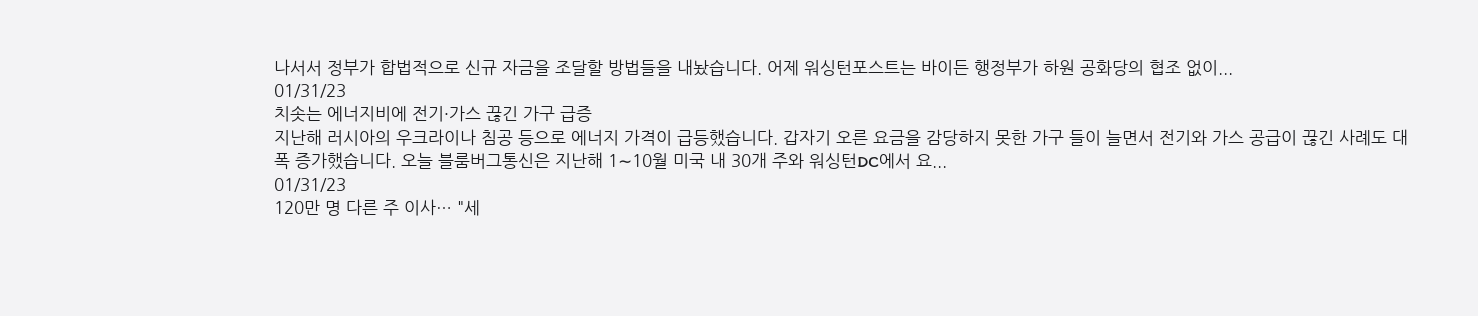나서서 정부가 합법적으로 신규 자금을 조달할 방법들을 내놨습니다. 어제 워싱턴포스트는 바이든 행정부가 하원 공화당의 협조 없이...
01/31/23
치솟는 에너지비에 전기·가스 끊긴 가구 급증
지난해 러시아의 우크라이나 침공 등으로 에너지 가격이 급등했습니다. 갑자기 오른 요금을 감당하지 못한 가구 들이 늘면서 전기와 가스 공급이 끊긴 사례도 대폭 증가했습니다. 오늘 블룸버그통신은 지난해 1∼10월 미국 내 30개 주와 워싱턴DC에서 요...
01/31/23
120만 명 다른 주 이사… "세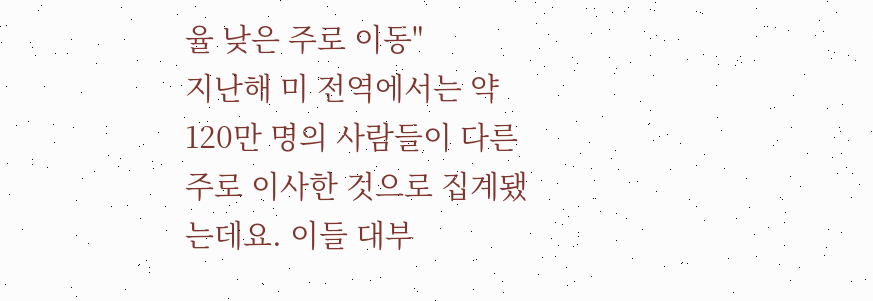율 낮은 주로 이동"
지난해 미 전역에서는 약 120만 명의 사람들이 다른 주로 이사한 것으로 집계됐는데요. 이들 대부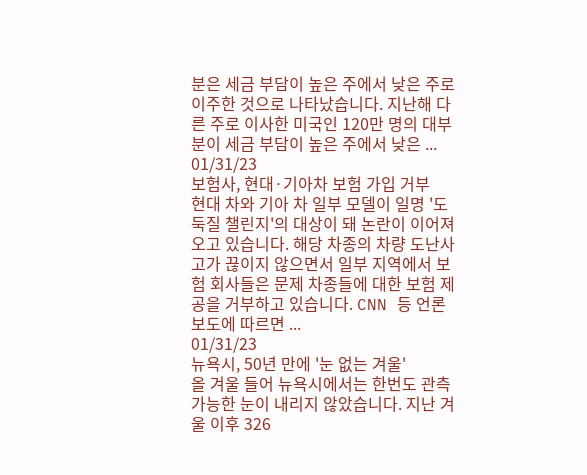분은 세금 부담이 높은 주에서 낮은 주로 이주한 것으로 나타났습니다. 지난해 다른 주로 이사한 미국인 120만 명의 대부분이 세금 부담이 높은 주에서 낮은 ...
01/31/23
보험사, 현대·기아차 보험 가입 거부
현대 차와 기아 차 일부 모델이 일명 '도둑질 챌린지'의 대상이 돼 논란이 이어져오고 있습니다. 해당 차종의 차량 도난사고가 끊이지 않으면서 일부 지역에서 보험 회사들은 문제 차종들에 대한 보험 제공을 거부하고 있습니다. CNN 등 언론 보도에 따르면 ...
01/31/23
뉴욕시, 50년 만에 '눈 없는 겨울'
올 겨울 들어 뉴욕시에서는 한번도 관측가능한 눈이 내리지 않았습니다. 지난 겨울 이후 326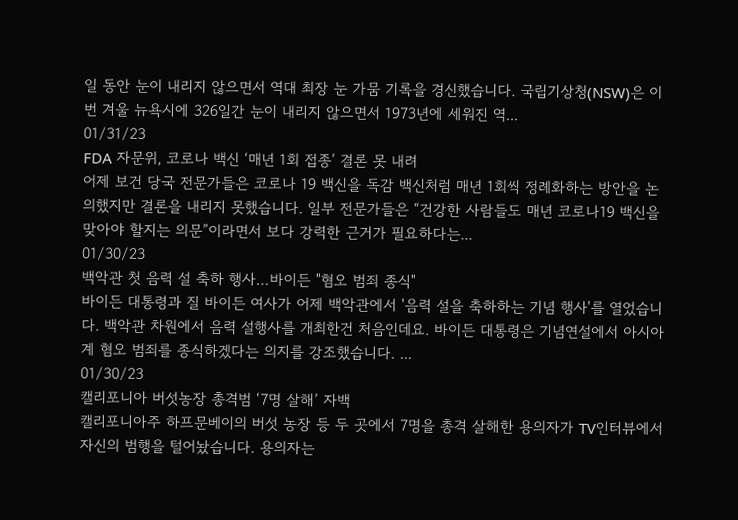일 동안 눈이 내리지 않으면서 역대 최장 눈 가뭄 기록을 경신했습니다. 국립기상청(NSW)은 이번 겨울 뉴욕시에 326일간 눈이 내리지 않으면서 1973년에 세워진 역...
01/31/23
FDA 자문위, 코로나 백신 ‘매년 1회 접종’ 결론 못 내려
어제 보건 당국 전문가들은 코로나 19 백신을 독감 백신처럼 매년 1회씩 정례화하는 방안을 논의했지만 결론을 내리지 못했습니다. 일부 전문가들은 “건강한 사람들도 매년 코로나19 백신을 맞아야 할지는 의문”이라면서 보다 강력한 근거가 필요하다는...
01/30/23
백악관 첫 음력 설 축하 행사…바이든 "혐오 범죄 종식"
바이든 대통령과 질 바이든 여사가 어제 백악관에서 '음력 설을 축하하는 기념 행사'를 열었습니다. 백악관 차원에서 음력 설행사를 개최한건 처음인데요. 바이든 대통령은 기념연설에서 아시아계 혐오 범죄를 종식하겠다는 의지를 강조했습니다. ...
01/30/23
캘리포니아 버섯농장 총격범 ‘7명 살해’ 자백
캘리포니아주 하프문베이의 버섯 농장 등 두 곳에서 7명을 총격 살해한 용의자가 TV인터뷰에서 자신의 범행을 털어놨습니다. 용의자는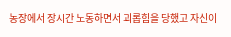농장에서 장시간 노동하면서 괴롭힘을 당했고 자신이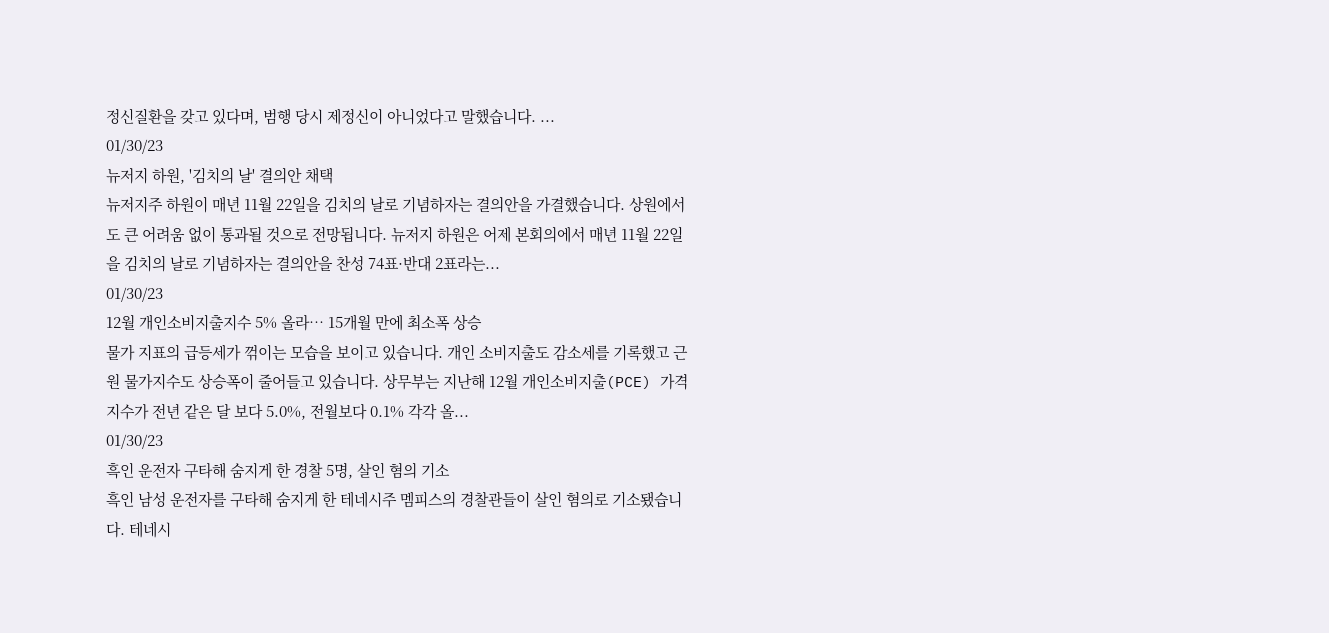정신질환을 갖고 있다며, 범행 당시 제정신이 아니었다고 말했습니다. ...
01/30/23
뉴저지 하원, '김치의 날' 결의안 채택
뉴저지주 하원이 매년 11월 22일을 김치의 날로 기념하자는 결의안을 가결했습니다. 상원에서도 큰 어려움 없이 통과될 것으로 전망됩니다. 뉴저지 하원은 어제 본회의에서 매년 11월 22일을 김치의 날로 기념하자는 결의안을 찬성 74표·반대 2표라는...
01/30/23
12월 개인소비지출지수 5% 올라… 15개월 만에 최소폭 상승
물가 지표의 급등세가 꺾이는 모습을 보이고 있습니다. 개인 소비지출도 감소세를 기록했고 근원 물가지수도 상승폭이 줄어들고 있습니다. 상무부는 지난해 12월 개인소비지출(PCE) 가격지수가 전년 같은 달 보다 5.0%, 전월보다 0.1% 각각 올...
01/30/23
흑인 운전자 구타해 숨지게 한 경찰 5명, 살인 혐의 기소
흑인 남성 운전자를 구타해 숨지게 한 테네시주 멤피스의 경찰관들이 살인 혐의로 기소됐습니다. 테네시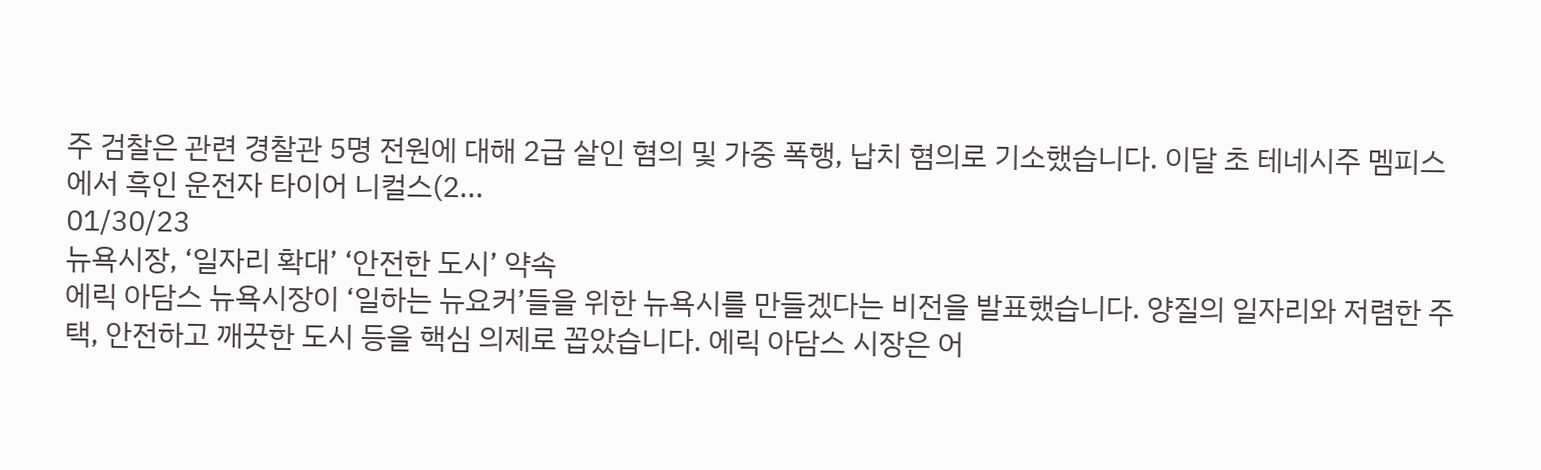주 검찰은 관련 경찰관 5명 전원에 대해 2급 살인 혐의 및 가중 폭행, 납치 혐의로 기소했습니다. 이달 초 테네시주 멤피스에서 흑인 운전자 타이어 니컬스(2...
01/30/23
뉴욕시장, ‘일자리 확대’ ‘안전한 도시’ 약속
에릭 아담스 뉴욕시장이 ‘일하는 뉴요커’들을 위한 뉴욕시를 만들겠다는 비전을 발표했습니다. 양질의 일자리와 저렴한 주택, 안전하고 깨끗한 도시 등을 핵심 의제로 꼽았습니다. 에릭 아담스 시장은 어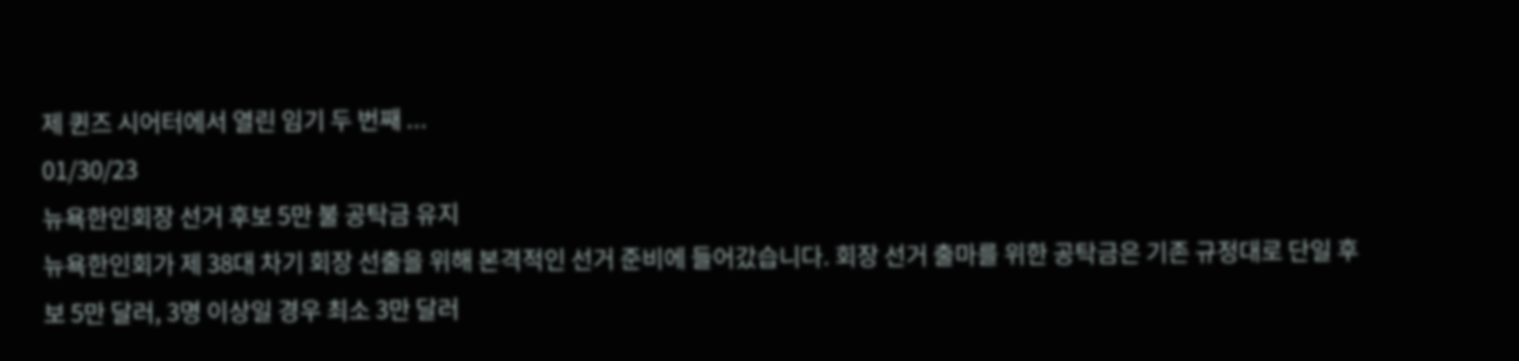제 퀸즈 시어터에서 열린 임기 두 번째 ...
01/30/23
뉴욕한인회장 선거 후보 5만 불 공탁금 유지
뉴욕한인회가 제 38대 차기 회장 선출을 위해 본격적인 선거 준비에 들어갔습니다. 회장 선거 출마를 위한 공탁금은 기존 규정대로 단일 후보 5만 달러, 3명 이상일 경우 최소 3만 달러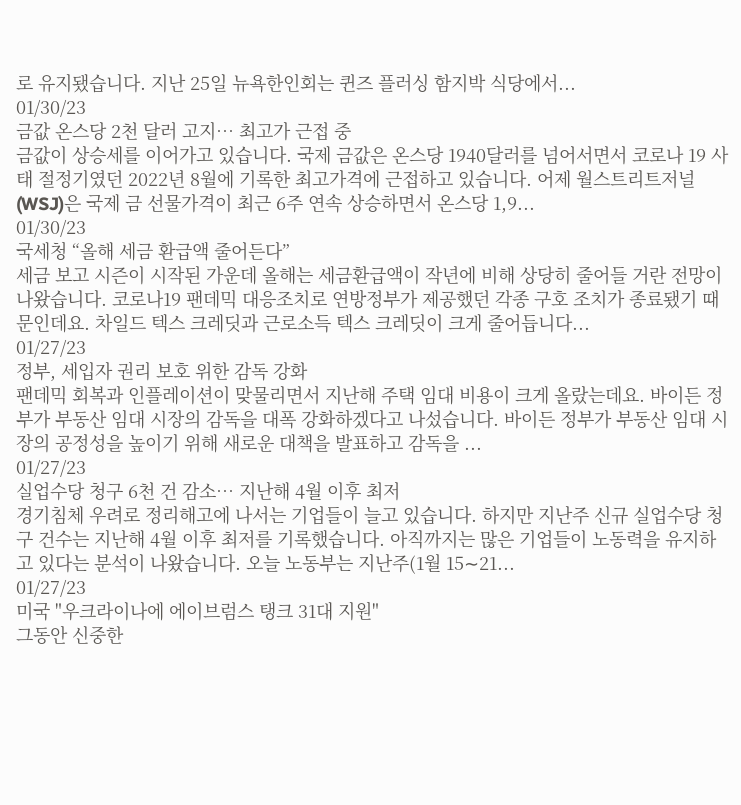로 유지됐습니다. 지난 25일 뉴욕한인회는 퀸즈 플러싱 함지박 식당에서...
01/30/23
금값 온스당 2천 달러 고지… 최고가 근접 중
금값이 상승세를 이어가고 있습니다. 국제 금값은 온스당 1940달러를 넘어서면서 코로나 19 사태 절정기였던 2022년 8월에 기록한 최고가격에 근접하고 있습니다. 어제 월스트리트저널(WSJ)은 국제 금 선물가격이 최근 6주 연속 상승하면서 온스당 1,9...
01/30/23
국세청 “올해 세금 환급액 줄어든다”
세금 보고 시즌이 시작된 가운데 올해는 세금환급액이 작년에 비해 상당히 줄어들 거란 전망이 나왔습니다. 코로나19 팬데믹 대응조치로 연방정부가 제공했던 각종 구호 조치가 종료됐기 때문인데요. 차일드 텍스 크레딧과 근로소득 텍스 크레딧이 크게 줄어듭니다...
01/27/23
정부, 세입자 권리 보호 위한 감독 강화
팬데믹 회복과 인플레이션이 맞물리면서 지난해 주택 임대 비용이 크게 올랐는데요. 바이든 정부가 부동산 임대 시장의 감독을 대폭 강화하겠다고 나섰습니다. 바이든 정부가 부동산 임대 시장의 공정성을 높이기 위해 새로운 대책을 발표하고 감독을 ...
01/27/23
실업수당 청구 6천 건 감소… 지난해 4월 이후 최저
경기침체 우려로 정리해고에 나서는 기업들이 늘고 있습니다. 하지만 지난주 신규 실업수당 청구 건수는 지난해 4월 이후 최저를 기록했습니다. 아직까지는 많은 기업들이 노동력을 유지하고 있다는 분석이 나왔습니다. 오늘 노동부는 지난주(1월 15∼21...
01/27/23
미국 "우크라이나에 에이브럼스 탱크 31대 지원"
그동안 신중한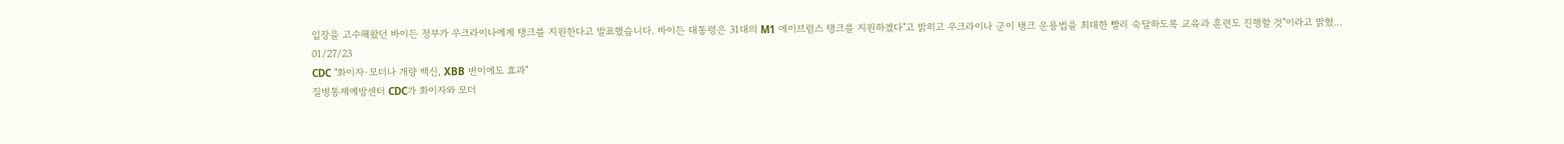입장을 고수해왔던 바이든 정부가 우크라이나에게 탱크를 지원한다고 발표했습니다. 바이든 대통령은 31대의 M1 에이브럼스 탱크를 지원하겠다"고 밝히고 우크라이나 군이 탱크 운용법을 최대한 빨리 숙달하도록 교육과 훈련도 진행할 것"이라고 밝혔...
01/27/23
CDC "화이자·모더나 개량 백신, XBB 변이에도 효과"
질병통제예방센터 CDC가 화이자와 모더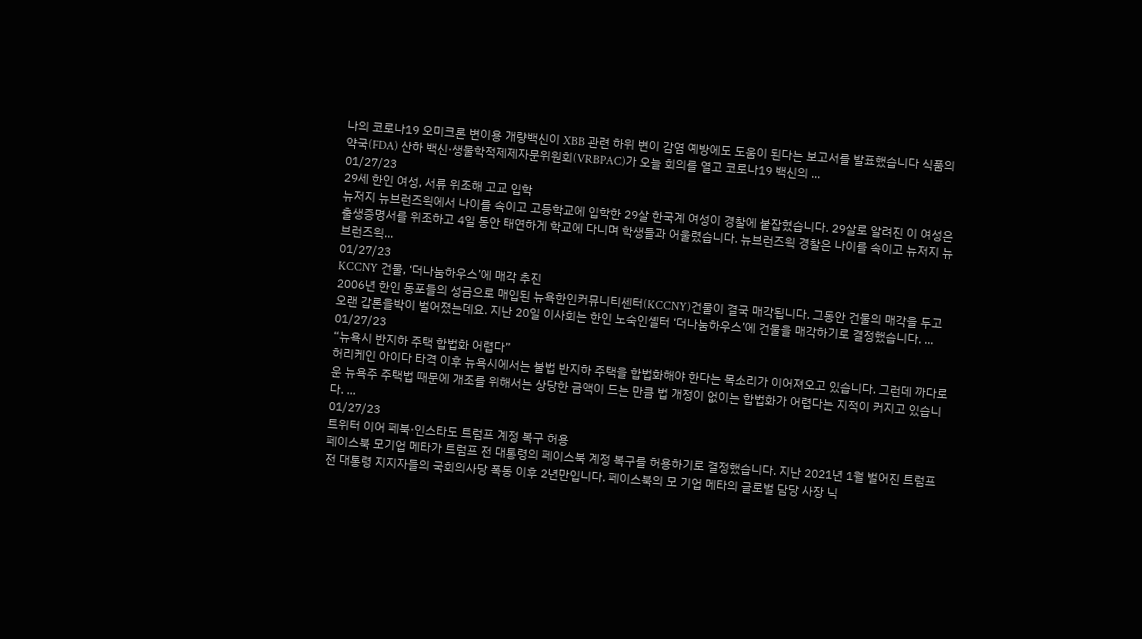나의 코로나19 오미크론 변이용 개량백신이 XBB 관련 하위 변이 감염 예방에도 도움이 된다는 보고서를 발표했습니다 식품의약국(FDA) 산하 백신·생물학적제제자문위원회(VRBPAC)가 오늘 회의를 열고 코로나19 백신의 ...
01/27/23
29세 한인 여성, 서류 위조해 고교 입학
뉴저지 뉴브런즈윅에서 나이를 속이고 고등학교에 입학한 29살 한국계 여성이 경찰에 붙잡혔습니다. 29살로 알려진 이 여성은 출생증명서를 위조하고 4일 동안 태연하게 학교에 다니며 학생들과 어울렸습니다. 뉴브런즈윅 경찰은 나이를 속이고 뉴저지 뉴브런즈윅...
01/27/23
KCCNY 건물, ‘더나눔하우스’에 매각 추진
2006년 한인 동포들의 성금으로 매입된 뉴욕한인커뮤니티센터(KCCNY)건물이 결국 매각됩니다. 그동안 건물의 매각을 두고 오랜 갑론을박이 벌어졌는데요. 지난 20일 이사회는 한인 노숙인셸터 ‘더나눔하우스’에 건물을 매각하기로 결정했습니다. ...
01/27/23
“뉴욕시 반지하 주택 합법화 어렵다”
허리케인 아이다 타격 이후 뉴욕시에서는 불법 반지하 주택을 합법화해야 한다는 목소리가 이어져오고 있습니다. 그런데 까다로운 뉴욕주 주택법 때문에 개조를 위해서는 상당한 금액이 드는 만큼 법 개정이 없이는 합법화가 어렵다는 지적이 커지고 있습니다. ...
01/27/23
트위터 이어 페북·인스타도 트럼프 계정 복구 허용
페이스북 모기업 메타가 트럼프 전 대통령의 페이스북 계정 복구를 허용하기로 결정했습니다. 지난 2021년 1월 벌어진 트럼프 전 대통령 지지자들의 국회의사당 폭동 이후 2년만입니다. 페이스북의 모 기업 메타의 글로벌 담당 사장 닉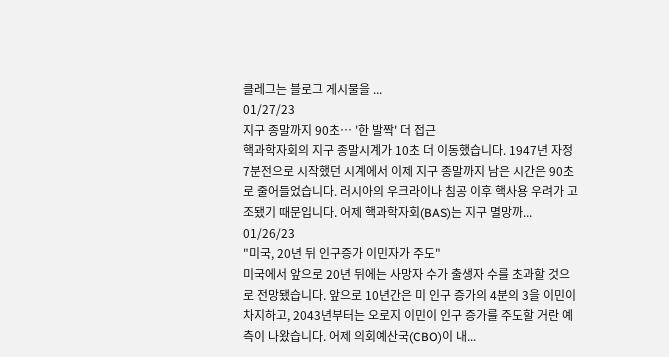클레그는 블로그 게시물을 ...
01/27/23
지구 종말까지 90초… '한 발짝' 더 접근
핵과학자회의 지구 종말시계가 10초 더 이동했습니다. 1947년 자정 7분전으로 시작했던 시계에서 이제 지구 종말까지 남은 시간은 90초로 줄어들었습니다. 러시아의 우크라이나 침공 이후 핵사용 우려가 고조됐기 때문입니다. 어제 핵과학자회(BAS)는 지구 멸망까...
01/26/23
"미국, 20년 뒤 인구증가 이민자가 주도"
미국에서 앞으로 20년 뒤에는 사망자 수가 출생자 수를 초과할 것으로 전망됐습니다. 앞으로 10년간은 미 인구 증가의 4분의 3을 이민이 차지하고, 2043년부터는 오로지 이민이 인구 증가를 주도할 거란 예측이 나왔습니다. 어제 의회예산국(CBO)이 내...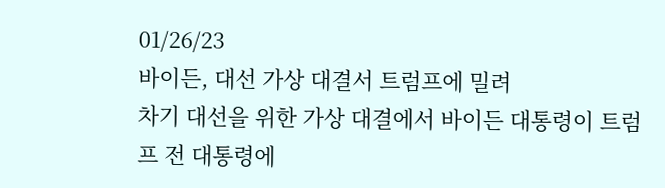01/26/23
바이든, 대선 가상 대결서 트럼프에 밀려
차기 대선을 위한 가상 대결에서 바이든 대통령이 트럼프 전 대통령에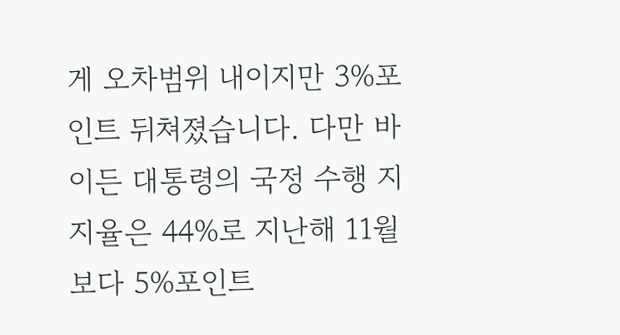게 오차범위 내이지만 3%포인트 뒤쳐졌습니다. 다만 바이든 대통령의 국정 수행 지지율은 44%로 지난해 11월보다 5%포인트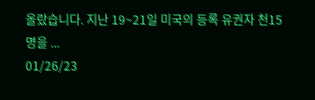올랐습니다. 지난 19~21일 미국의 등록 유권자 천15명을 ...
01/26/23